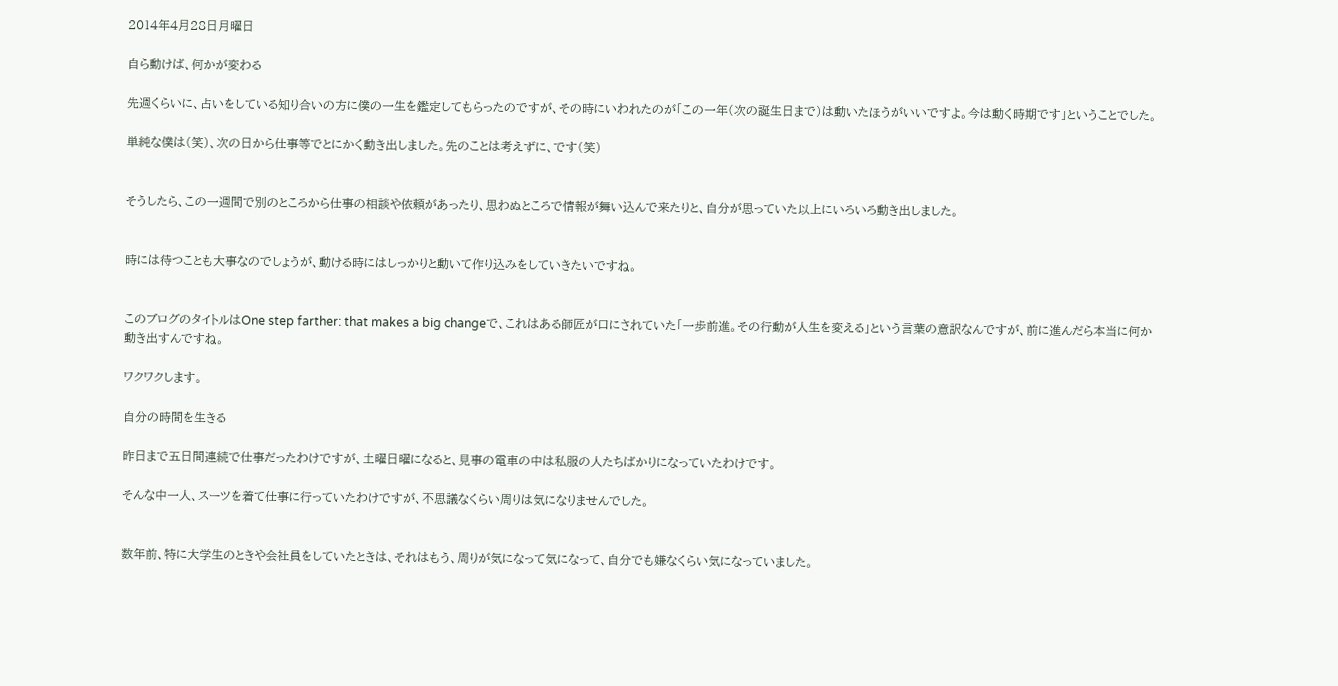2014年4月28日月曜日

自ら動けば、何かが変わる

先週くらいに、占いをしている知り合いの方に僕の一生を鑑定してもらったのですが、その時にいわれたのが「この一年(次の誕生日まで)は動いたほうがいいですよ。今は動く時期です」ということでした。

単純な僕は(笑)、次の日から仕事等でとにかく動き出しました。先のことは考えずに、です(笑)


そうしたら、この一週間で別のところから仕事の相談や依頼があったり、思わぬところで情報が舞い込んで来たりと、自分が思っていた以上にいろいろ動き出しました。


時には待つことも大事なのでしょうが、動ける時にはしっかりと動いて作り込みをしていきたいですね。


このブログのタイトルはOne step farther: that makes a big changeで、これはある師匠が口にされていた「一歩前進。その行動が人生を変える」という言葉の意訳なんですが、前に進んだら本当に何か動き出すんですね。

ワクワクします。

自分の時間を生きる

昨日まで五日間連続で仕事だったわけですが、土曜日曜になると、見事の電車の中は私服の人たちばかりになっていたわけです。

そんな中一人、スーツを着て仕事に行っていたわけですが、不思議なくらい周りは気になりませんでした。


数年前、特に大学生のときや会社員をしていたときは、それはもう、周りが気になって気になって、自分でも嫌なくらい気になっていました。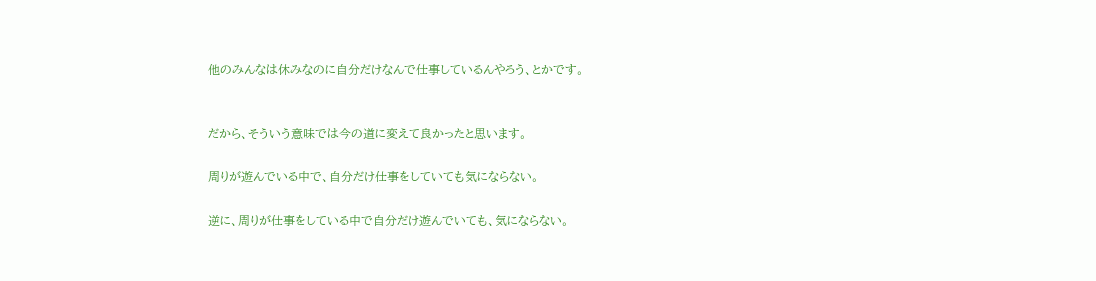他のみんなは休みなのに自分だけなんで仕事しているんやろう、とかです。


だから、そういう意味では今の道に変えて良かったと思います。

周りが遊んでいる中で、自分だけ仕事をしていても気にならない。

逆に、周りが仕事をしている中で自分だけ遊んでいても、気にならない。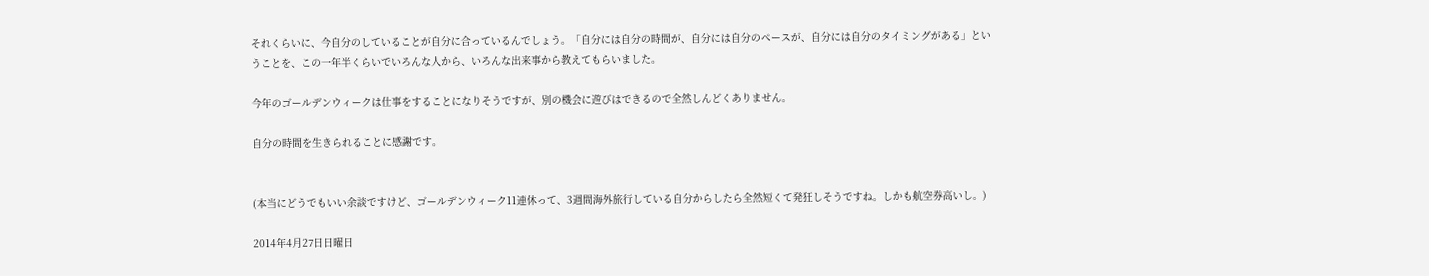それくらいに、今自分のしていることが自分に合っているんでしょう。「自分には自分の時間が、自分には自分のペースが、自分には自分のタイミングがある」ということを、この一年半くらいでいろんな人から、いろんな出来事から教えてもらいました。

今年のゴールデンウィークは仕事をすることになりそうですが、別の機会に遊びはできるので全然しんどくありません。

自分の時間を生きられることに感謝です。


(本当にどうでもいい余談ですけど、ゴールデンウィーク11連休って、3週間海外旅行している自分からしたら全然短くて発狂しそうですね。しかも航空券高いし。)

2014年4月27日日曜日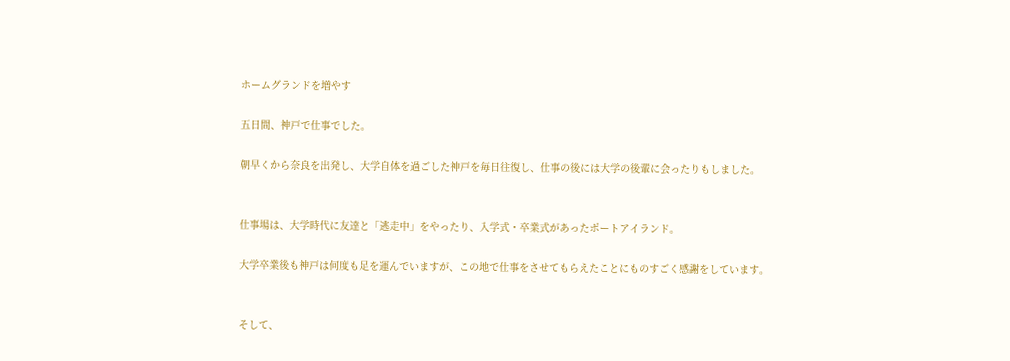ホームグランドを増やす

五日間、神戸で仕事でした。

朝早くから奈良を出発し、大学自体を過ごした神戸を毎日往復し、仕事の後には大学の後輩に会ったりもしました。


仕事場は、大学時代に友達と「逃走中」をやったり、入学式・卒業式があったポートアイランド。

大学卒業後も神戸は何度も足を運んでいますが、この地で仕事をさせてもらえたことにものすごく感謝をしています。


そして、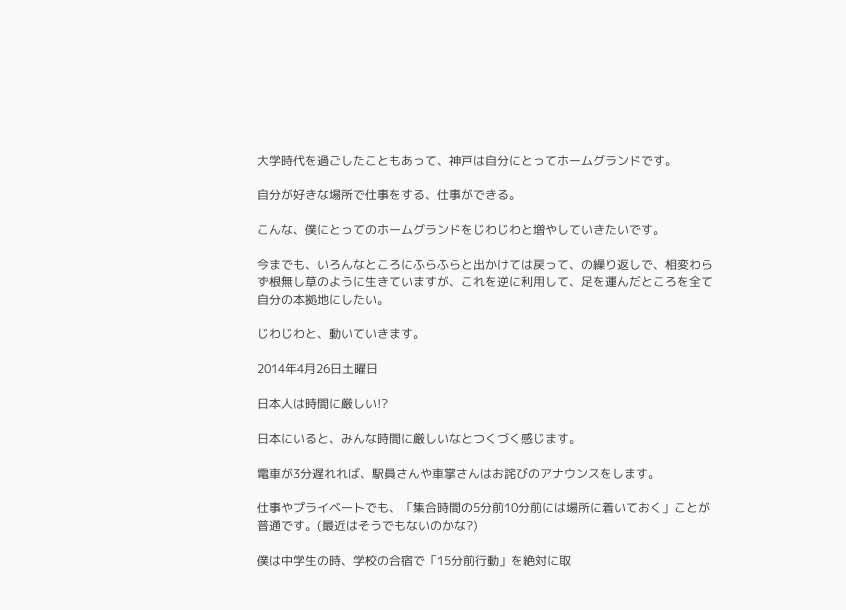大学時代を過ごしたこともあって、神戸は自分にとってホームグランドです。

自分が好きな場所で仕事をする、仕事ができる。

こんな、僕にとってのホームグランドをじわじわと増やしていきたいです。

今までも、いろんなところにふらふらと出かけては戻って、の繰り返しで、相変わらず根無し草のように生きていますが、これを逆に利用して、足を運んだところを全て自分の本拠地にしたい。

じわじわと、動いていきます。

2014年4月26日土曜日

日本人は時間に厳しい!?

日本にいると、みんな時間に厳しいなとつくづく感じます。

電車が3分遅れれば、駅員さんや車掌さんはお詫びのアナウンスをします。

仕事やプライベートでも、「集合時間の5分前10分前には場所に着いておく」ことが普通です。(最近はそうでもないのかな?)

僕は中学生の時、学校の合宿で「15分前行動」を絶対に取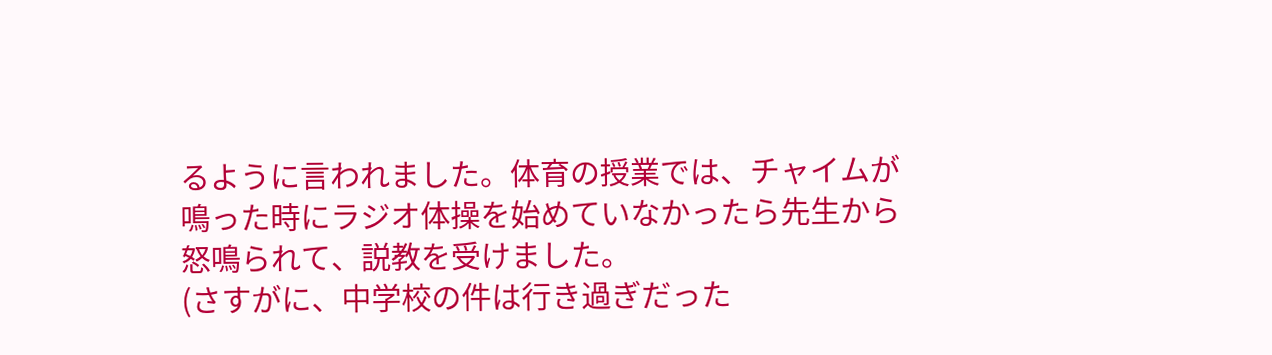るように言われました。体育の授業では、チャイムが鳴った時にラジオ体操を始めていなかったら先生から怒鳴られて、説教を受けました。
(さすがに、中学校の件は行き過ぎだった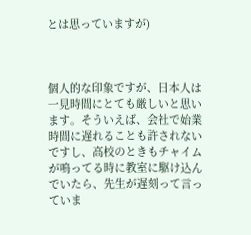とは思っていますが)



個人的な印象ですが、日本人は一見時間にとても厳しいと思います。そういえば、会社で始業時間に遅れることも許されないですし、高校のときもチャイムが鳴ってる時に教室に駆け込んでいたら、先生が遅刻って言っていま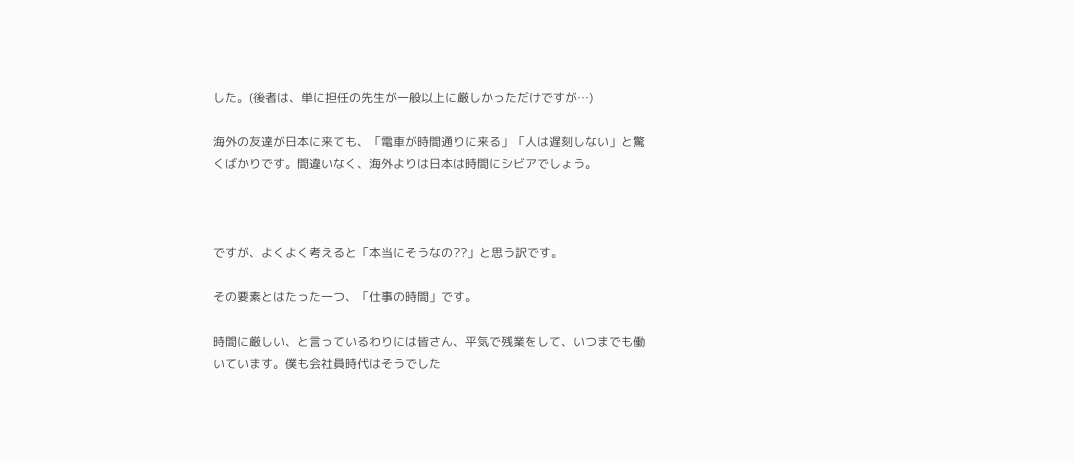した。(後者は、単に担任の先生が一般以上に厳しかっただけですが…)

海外の友達が日本に来ても、「電車が時間通りに来る」「人は遅刻しない」と驚くばかりです。間違いなく、海外よりは日本は時間にシビアでしょう。



ですが、よくよく考えると「本当にそうなの??」と思う訳です。

その要素とはたった一つ、「仕事の時間」です。

時間に厳しい、と言っているわりには皆さん、平気で残業をして、いつまでも働いています。僕も会社員時代はそうでした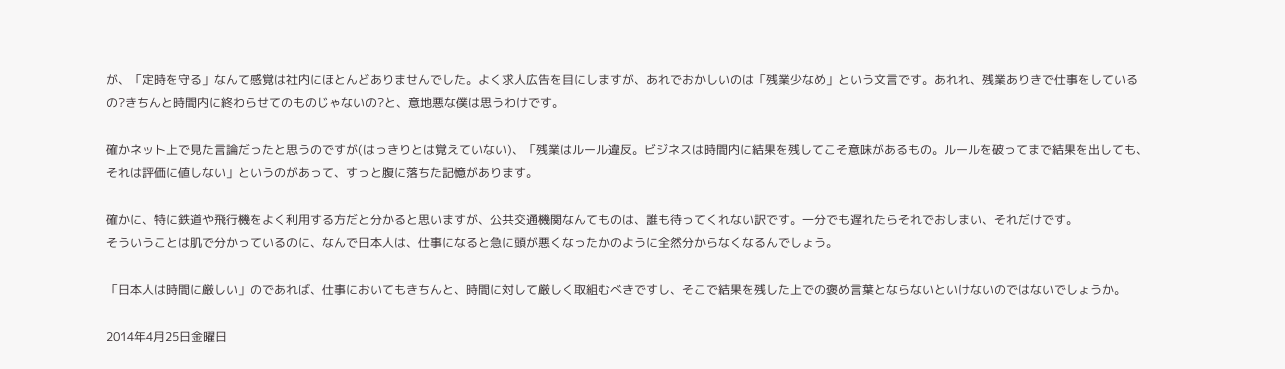が、「定時を守る」なんて感覚は社内にほとんどありませんでした。よく求人広告を目にしますが、あれでおかしいのは「残業少なめ」という文言です。あれれ、残業ありきで仕事をしているの?きちんと時間内に終わらせてのものじゃないの?と、意地悪な僕は思うわけです。

確かネット上で見た言論だったと思うのですが(はっきりとは覚えていない)、「残業はルール違反。ビジネスは時間内に結果を残してこそ意味があるもの。ルールを破ってまで結果を出しても、それは評価に値しない」というのがあって、すっと腹に落ちた記憶があります。

確かに、特に鉄道や飛行機をよく利用する方だと分かると思いますが、公共交通機関なんてものは、誰も待ってくれない訳です。一分でも遅れたらそれでおしまい、それだけです。
そういうことは肌で分かっているのに、なんで日本人は、仕事になると急に頭が悪くなったかのように全然分からなくなるんでしょう。

「日本人は時間に厳しい」のであれば、仕事においてもきちんと、時間に対して厳しく取組むべきですし、そこで結果を残した上での褒め言葉とならないといけないのではないでしょうか。

2014年4月25日金曜日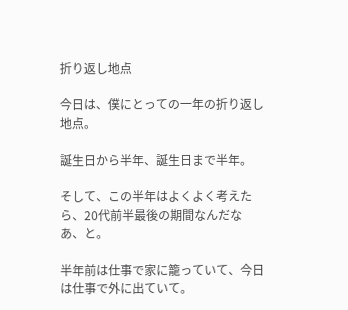折り返し地点

今日は、僕にとっての一年の折り返し地点。

誕生日から半年、誕生日まで半年。

そして、この半年はよくよく考えたら、20代前半最後の期間なんだなあ、と。

半年前は仕事で家に籠っていて、今日は仕事で外に出ていて。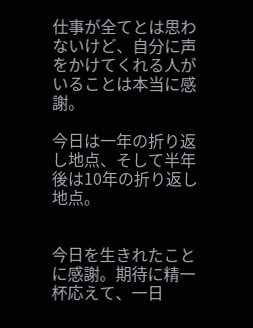仕事が全てとは思わないけど、自分に声をかけてくれる人がいることは本当に感謝。

今日は一年の折り返し地点、そして半年後は10年の折り返し地点。


今日を生きれたことに感謝。期待に精一杯応えて、一日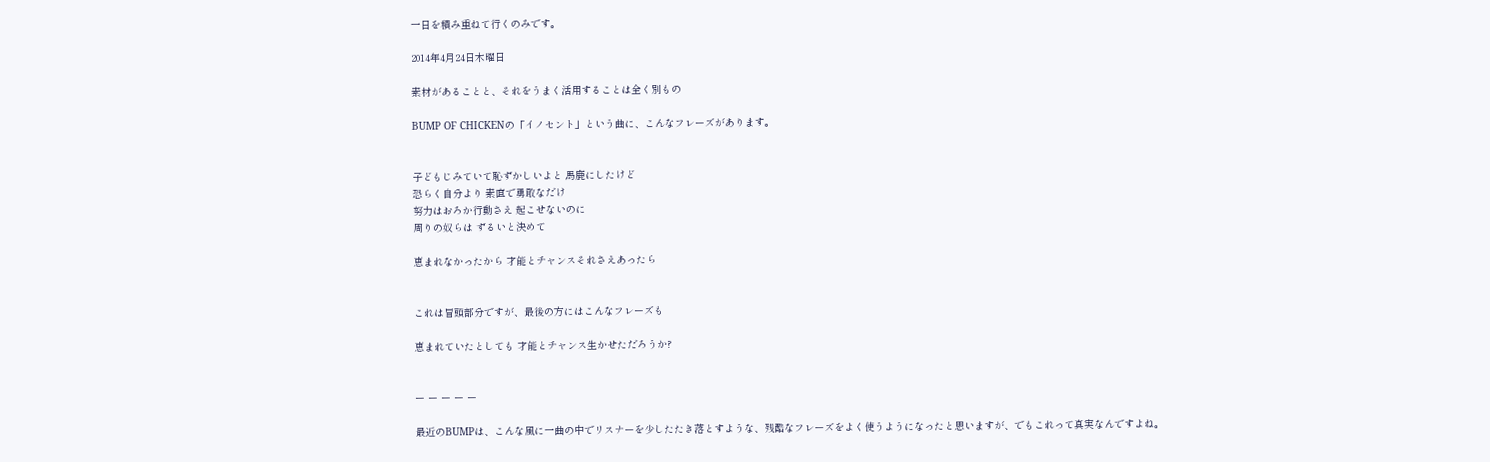一日を積み重ねて行くのみです。

2014年4月24日木曜日

素材があることと、それをうまく活用することは全く別もの

BUMP OF CHICKENの「イノセント」という曲に、こんなフレーズがあります。


子どもじみていて恥ずかしいよと 馬鹿にしたけど
恐らく自分より 素直で勇敢なだけ
努力はおろか行動さえ 起こせないのに
周りの奴らは ずるいと決めて

恵まれなかったから 才能とチャンスそれさえあったら


これは冒頭部分ですが、最後の方にはこんなフレーズも

恵まれていたとしても 才能とチャンス生かせただろうか?


ー ー ー ー ー

最近のBUMPは、こんな風に一曲の中でリスナーを少したたき落とすような、残酷なフレーズをよく使うようになったと思いますが、でもこれって真実なんですよね。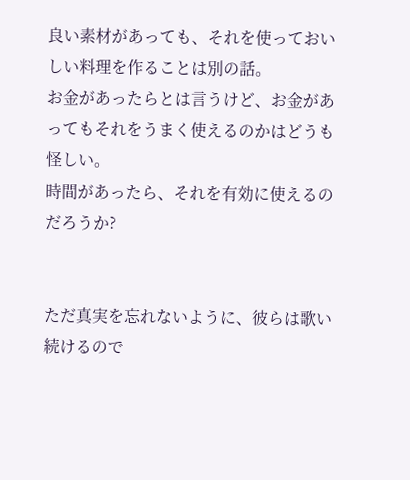良い素材があっても、それを使っておいしい料理を作ることは別の話。
お金があったらとは言うけど、お金があってもそれをうまく使えるのかはどうも怪しい。
時間があったら、それを有効に使えるのだろうか?


ただ真実を忘れないように、彼らは歌い続けるので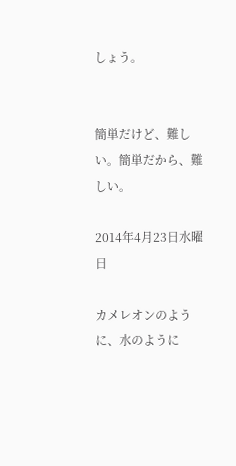しょう。


簡単だけど、難しい。簡単だから、難しい。

2014年4月23日水曜日

カメレオンのように、水のように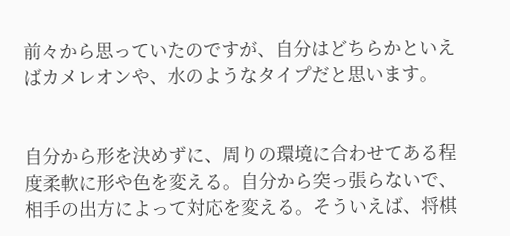前々から思っていたのですが、自分はどちらかといえばカメレオンや、水のようなタイプだと思います。


自分から形を決めずに、周りの環境に合わせてある程度柔軟に形や色を変える。自分から突っ張らないで、相手の出方によって対応を変える。そういえば、将棋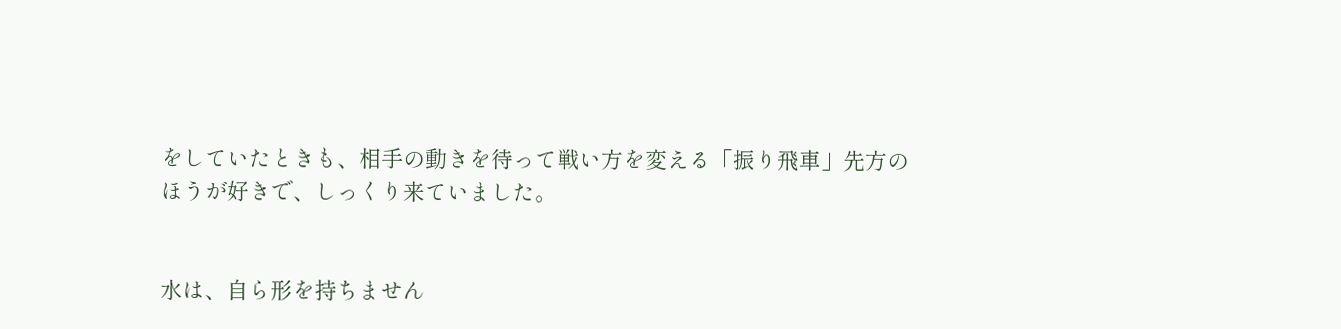をしていたときも、相手の動きを待って戦い方を変える「振り飛車」先方のほうが好きで、しっくり来ていました。


水は、自ら形を持ちません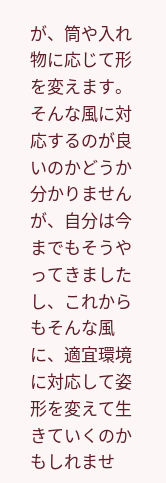が、筒や入れ物に応じて形を変えます。そんな風に対応するのが良いのかどうか分かりませんが、自分は今までもそうやってきましたし、これからもそんな風に、適宜環境に対応して姿形を変えて生きていくのかもしれませ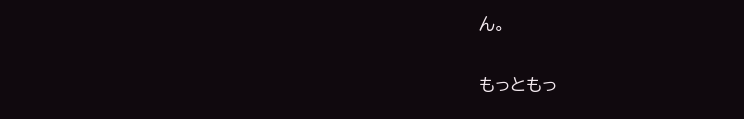ん。

もっともっ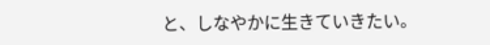と、しなやかに生きていきたい。